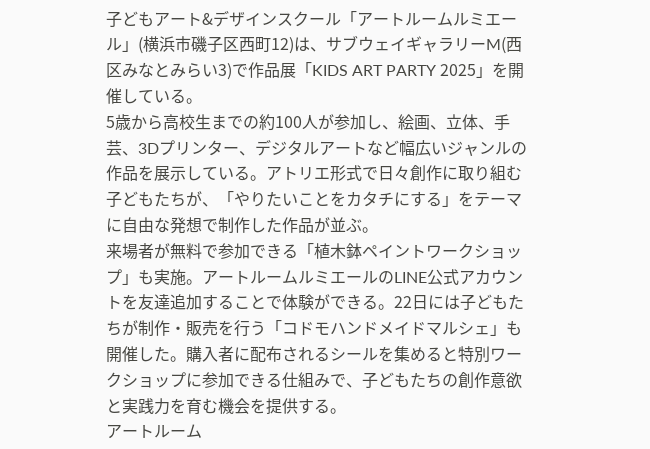子どもアート&デザインスクール「アートルームルミエール」(横浜市磯子区西町12)は、サブウェイギャラリーM(西区みなとみらい3)で作品展「KIDS ART PARTY 2025」を開催している。
5歳から高校生までの約100人が参加し、絵画、立体、手芸、3Dプリンター、デジタルアートなど幅広いジャンルの作品を展示している。アトリエ形式で日々創作に取り組む子どもたちが、「やりたいことをカタチにする」をテーマに自由な発想で制作した作品が並ぶ。
来場者が無料で参加できる「植木鉢ペイントワークショップ」も実施。アートルームルミエールのLINE公式アカウントを友達追加することで体験ができる。22日には子どもたちが制作・販売を行う「コドモハンドメイドマルシェ」も開催した。購入者に配布されるシールを集めると特別ワークショップに参加できる仕組みで、子どもたちの創作意欲と実践力を育む機会を提供する。
アートルーム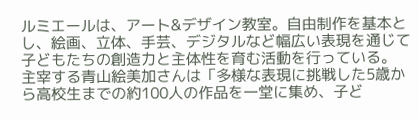ルミエールは、アート&デザイン教室。自由制作を基本とし、絵画、立体、手芸、デジタルなど幅広い表現を通じて子どもたちの創造力と主体性を育む活動を行っている。
主宰する青山絵美加さんは「多様な表現に挑戦した5歳から高校生までの約100人の作品を一堂に集め、子ど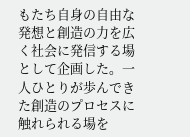もたち自身の自由な発想と創造の力を広く社会に発信する場として企画した。一人ひとりが歩んできた創造のプロセスに触れられる場を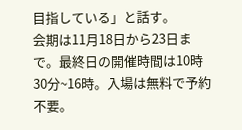目指している」と話す。
会期は11月18日から23日まで。最終日の開催時間は10時30分~16時。入場は無料で予約不要。